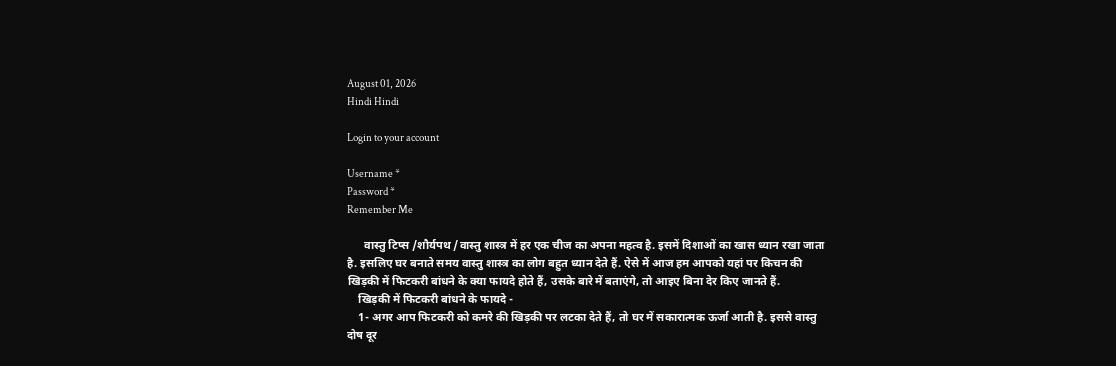August 01, 2026
Hindi Hindi

Login to your account

Username *
Password *
Remember Me

      वास्तु टिप्स /शौर्यपथ /वास्तु शास्त्र में हर एक चीज का अपना महत्व है. इसमें दिशाओं का खास ध्यान रखा जाता है. इसलिए घर बनाते समय वास्तु शास्त्र का लोग बहुत ध्यान देते हैं. ऐसे में आज हम आपको यहां पर किचन की खिड़की में फिटकरी बांधने के क्या फायदे होते हैं, उसके बारे में बताएंगे, तो आइए बिना देर किए जानते हैं.
    खिड़की में फिटकरी बांधने के फायदे -
    1- अगर आप फिटकरी को कमरे की खिड़की पर लटका देते हैं, तो घर में सकारात्मक ऊर्जा आती है. इससे वास्तु दोष दूर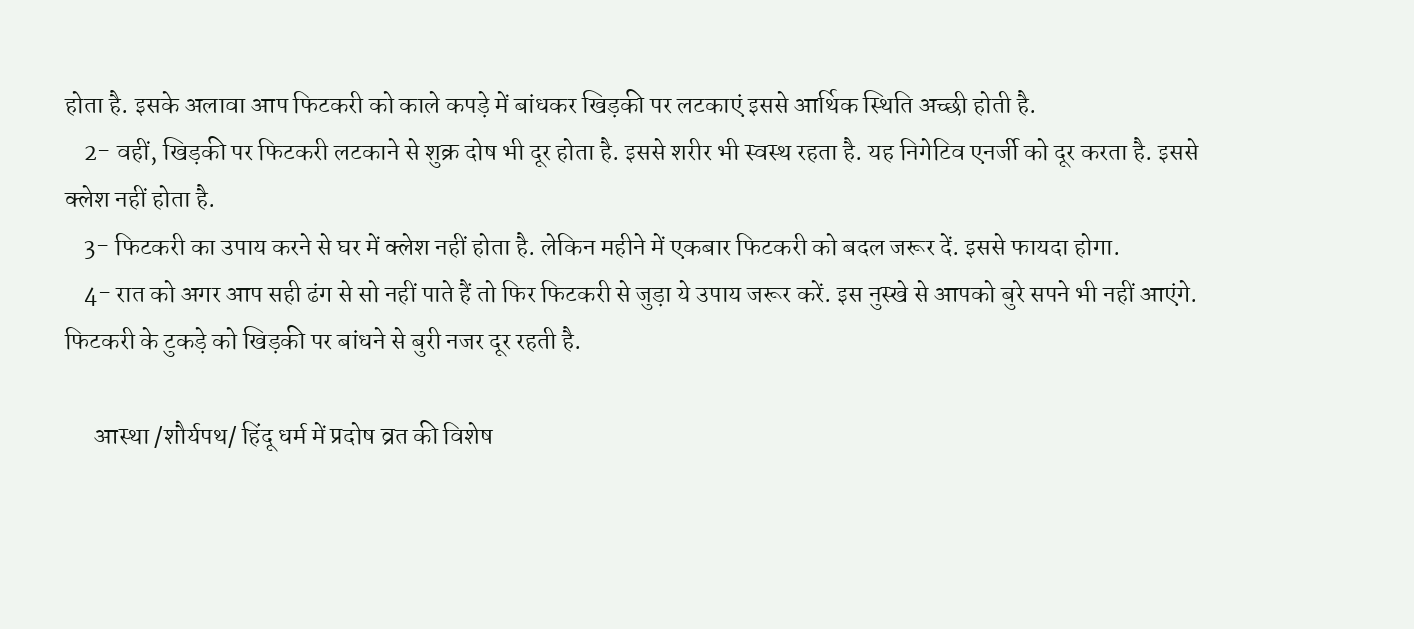होता है. इसके अलावा आप फिटकरी को काले कपड़े में बांधकर खिड़की पर लटकाएं इससे आर्थिक स्थिति अच्छी होती है.
    2- वहीं, खिड़की पर फिटकरी लटकाने से शुक्र दोष भी दूर होता है. इससे शरीर भी स्वस्थ रहता है. यह निगेटिव एनर्जी को दूर करता है. इससे क्लेश नहीं होता है.
    3- फिटकरी का उपाय करने से घर में क्लेश नहीं होता है. लेकिन महीने में एकबार फिटकरी को बदल जरूर दें. इससे फायदा होगा.
    4- रात को अगर आप सही ढंग से सो नहीं पाते हैं तो फिर फिटकरी से जुड़ा ये उपाय जरूर करें. इस नुस्खे से आपको बुरे सपने भी नहीं आएंगे. फिटकरी के टुकड़े को खिड़की पर बांधने से बुरी नजर दूर रहती है.

      आस्था /शौर्यपथ/ हिंदू धर्म में प्रदोष व्रत की विशेष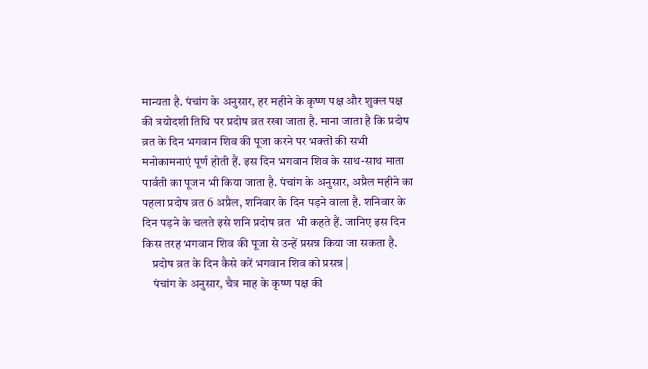मान्यता है. पंचांग के अनुसार, हर महीने के कृष्ण पक्ष और शुक्ल पक्ष की त्रयोदशी तिथि पर प्रदोष व्रत रखा जाता है. माना जाता है कि प्रदोष व्रत के दिन भगवान शिव की पूजा करने पर भक्तों की सभी मनोकामनाएं पूर्ण होती हैं. इस दिन भगवान शिव के साथ-साथ माता पार्वती का पूजन भी किया जाता है. पंचांग के अनुसार, अप्रैल महीने का पहला प्रदोष व्रत 6 अप्रैल, शनिवार के दिन पड़ने वाला है. शनिवार के दिन पड़ने के चलते इसे शनि प्रदोष व्रत  भी कहते हैं. जानिए इस दिन किस तरह भगवान शिव की पूजा से उन्हें प्रसन्न किया जा सकता है.
    प्रदोष व्रत के दिन कैसे करें भगवान शिव को प्रसन्न |
    पंचांग के अनुसार, चैत्र माह के कृष्ण पक्ष की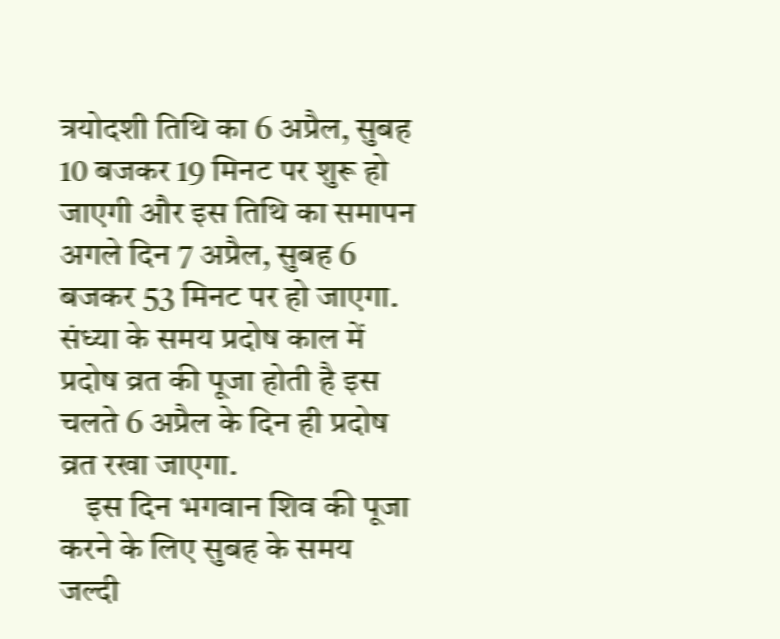त्रयोदशी तिथि का 6 अप्रैल, सुबह 10 बजकर 19 मिनट पर शुरू हो जाएगी और इस तिथि का समापन अगले दिन 7 अप्रैल, सुबह 6 बजकर 53 मिनट पर हो जाएगा. संध्या के समय प्रदोष काल में प्रदोष व्रत की पूजा होती है इस चलते 6 अप्रैल के दिन ही प्रदोष व्रत रखा जाएगा.
    इस दिन भगवान शिव की पूजा करने के लिए सुबह के समय जल्दी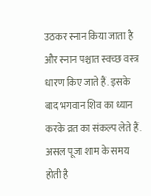उठकर स्नान किया जाता है और स्नान पश्चात स्वच्छ वस्त्र धारण किए जाते हैं. इसके बाद भगवान शिव का ध्यान करके व्रत का संकल्प लेते हैं. असल पूजा शाम के समय होती है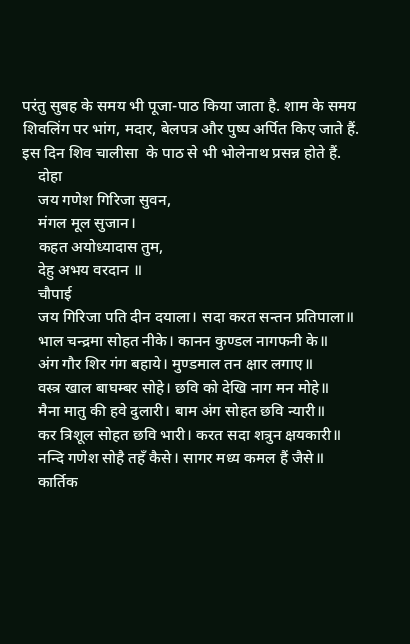परंतु सुबह के समय भी पूजा-पाठ किया जाता है. शाम के समय शिवलिंग पर भांग, मदार, बेलपत्र और पुष्प अर्पित किए जाते हैं. इस दिन शिव चालीसा  के पाठ से भी भोलेनाथ प्रसन्न होते हैं.
    दोहा
    जय गणेश गिरिजा सुवन,
    मंगल मूल सुजान।
    कहत अयोध्यादास तुम,
    देहु अभय वरदान ॥
    चौपाई
    जय गिरिजा पति दीन दयाला। सदा करत सन्तन प्रतिपाला॥
    भाल चन्द्रमा सोहत नीके। कानन कुण्डल नागफनी के॥
    अंग गौर शिर गंग बहाये। मुण्डमाल तन क्षार लगाए॥
    वस्त्र खाल बाघम्बर सोहे। छवि को देखि नाग मन मोहे॥
    मैना मातु की हवे दुलारी। बाम अंग सोहत छवि न्यारी॥
    कर त्रिशूल सोहत छवि भारी। करत सदा शत्रुन क्षयकारी॥
    नन्दि गणेश सोहै तहँ कैसे। सागर मध्य कमल हैं जैसे॥
    कार्तिक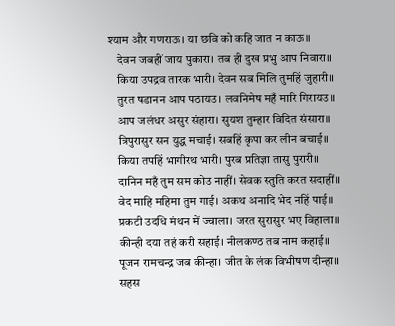श्याम और गणराऊ। या छवि को कहि जात न काऊ॥
    देवन जबहीं जाय पुकारा। तब ही दुख प्रभु आप निवारा॥
    किया उपद्रव तारक भारी। देवन सब मिलि तुमहिं जुहारी॥
    तुरत षडानन आप पठायउ। लवनिमेष महँ मारि गिरायउ॥
    आप जलंधर असुर संहारा। सुयश तुम्हार विदित संसारा॥
    त्रिपुरासुर सन युद्ध मचाई। सबहिं कृपा कर लीन बचाई॥
    किया तपहिं भागीरथ भारी। पुरब प्रतिज्ञा तासु पुरारी॥
    दानिन महँ तुम सम कोउ नाहीं। सेवक स्तुति करत सदाहीं॥
    वेद माहि महिमा तुम गाई। अकथ अनादि भेद नहिं पाई॥
    प्रकटी उदधि मंथन में ज्वाला। जरत सुरासुर भए विहाला॥
    कीन्ही दया तहं करी सहाई। नीलकण्ठ तब नाम कहाई॥
    पूजन रामचन्द्र जब कीन्हा। जीत के लंक विभीषण दीन्हा॥
    सहस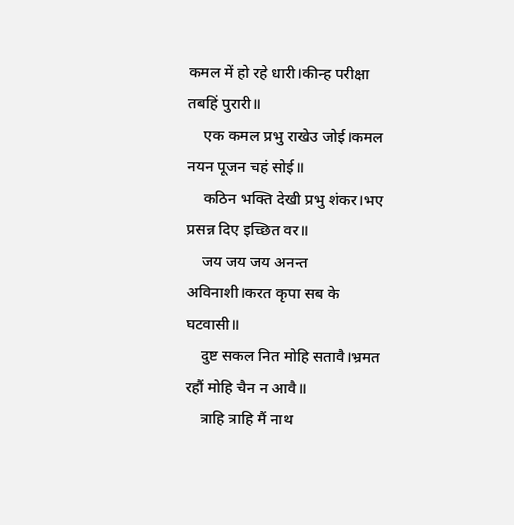कमल में हो रहे धारी।कीन्ह परीक्षा तबहिं पुरारी॥
    एक कमल प्रभु राखेउ जोई।कमल नयन पूजन चहं सोई॥
    कठिन भक्ति देखी प्रभु शंकर।भए प्रसन्न दिए इच्छित वर॥
    जय जय जय अनन्त अविनाशी।करत कृपा सब के घटवासी॥
    दुष्ट सकल नित मोहि सतावै।भ्रमत रहौं मोहि चैन न आवै॥
    त्राहि त्राहि मैं नाथ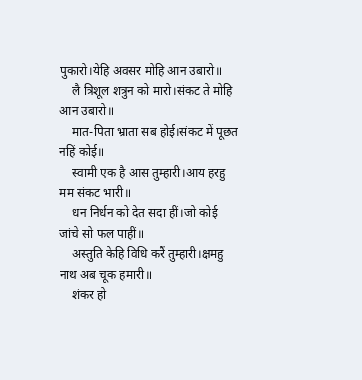पुकारो।येहि अवसर मोहि आन उबारो॥
    लै त्रिशूल शत्रुन को मारो।संकट ते मोहि आन उबारो॥
    मात-पिता भ्राता सब होई।संकट में पूछत नहिं कोई॥
    स्वामी एक है आस तुम्हारी।आय हरहु मम संकट भारी॥
    धन निर्धन को देत सदा हीं।जो कोई जांचे सो फल पाहीं॥
    अस्तुति केहि विधि करैं तुम्हारी।क्षमहु नाथ अब चूक हमारी॥
    शंकर हो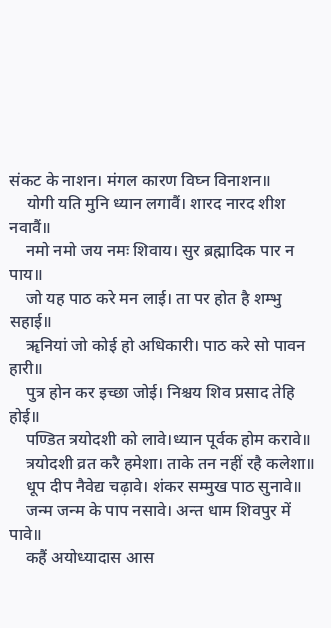संकट के नाशन। मंगल कारण विघ्न विनाशन॥
    योगी यति मुनि ध्यान लगावैं। शारद नारद शीश नवावैं॥
    नमो नमो जय नमः शिवाय। सुर ब्रह्मादिक पार न पाय॥
    जो यह पाठ करे मन लाई। ता पर होत है शम्भु सहाई॥
    ॠनियां जो कोई हो अधिकारी। पाठ करे सो पावन हारी॥
    पुत्र होन कर इच्छा जोई। निश्चय शिव प्रसाद तेहि होई॥
    पण्डित त्रयोदशी को लावे।ध्यान पूर्वक होम करावे॥
    त्रयोदशी व्रत करै हमेशा। ताके तन नहीं रहै कलेशा॥
    धूप दीप नैवेद्य चढ़ावे। शंकर सम्मुख पाठ सुनावे॥
    जन्म जन्म के पाप नसावे। अन्त धाम शिवपुर में पावे॥
    कहैं अयोध्यादास आस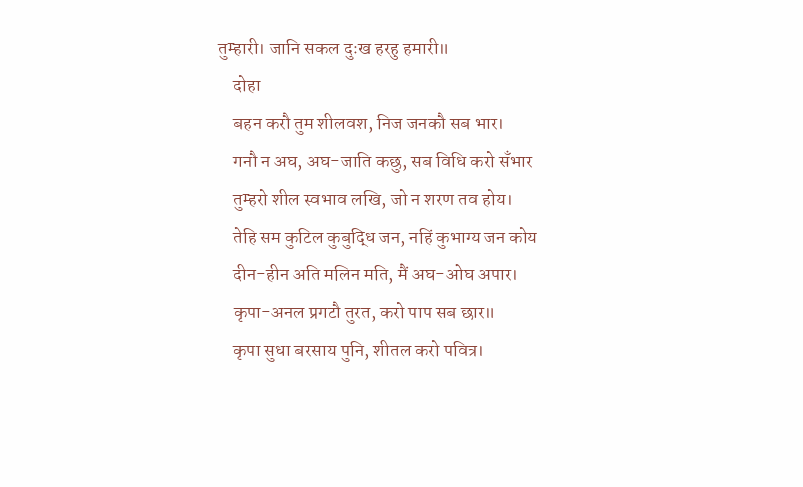तुम्हारी। जानि सकल दुःख हरहु हमारी॥
    दोहा
    बहन करौ तुम शीलवश, निज जनकौ सब भार।
    गनौ न अघ, अघ-जाति कछु, सब विधि करो सँभार
    तुम्हरो शील स्वभाव लखि, जो न शरण तव होय।
    तेहि सम कुटिल कुबुद्धि जन, नहिं कुभाग्य जन कोय
    दीन-हीन अति मलिन मति, मैं अघ-ओघ अपार।
    कृपा-अनल प्रगटौ तुरत, करो पाप सब छार॥
    कृपा सुधा बरसाय पुनि, शीतल करो पवित्र।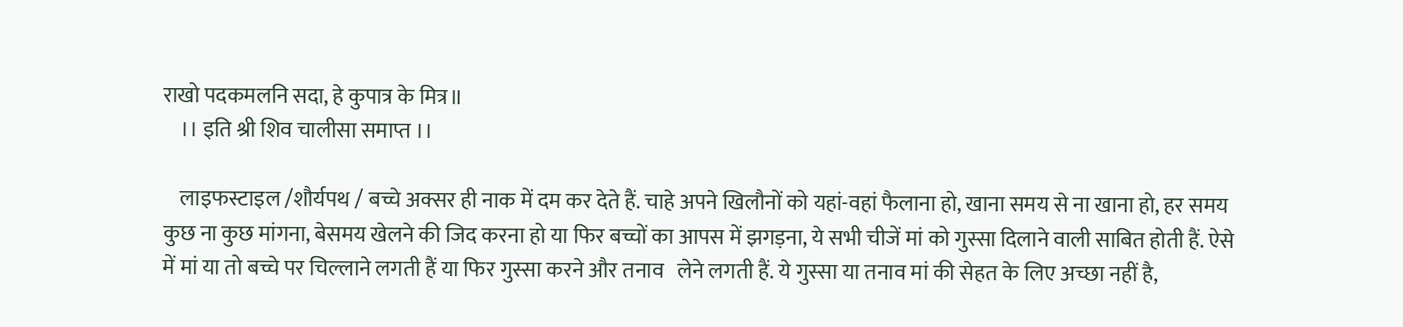राखो पदकमलनि सदा, हे कुपात्र के मित्र॥
    ।। इति श्री शिव चालीसा समाप्त ।।

    लाइफस्टाइल /शौर्यपथ / बच्चे अक्सर ही नाक में दम कर देते हैं. चाहे अपने खिलौनों को यहां-वहां फैलाना हो, खाना समय से ना खाना हो, हर समय कुछ ना कुछ मांगना, बेसमय खेलने की जिद करना हो या फिर बच्चों का आपस में झगड़ना, ये सभी चीजें मां को गुस्सा दिलाने वाली साबित होती हैं. ऐसे में मां या तो बच्चे पर चिल्लाने लगती हैं या फिर गुस्सा करने और तनाव   लेने लगती हैं. ये गुस्सा या तनाव मां की सेहत के लिए अच्छा नहीं है,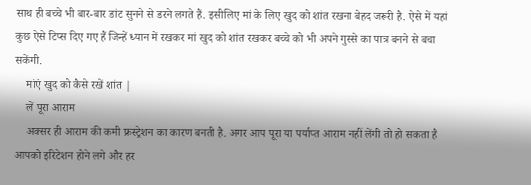साथ ही बच्चे भी बार-बार डांट सुनने से डरने लगते हैं. इसीलिए मां के लिए खुद को शांत रखना बेहद जरूरी है. ऐसे में यहां कुछ ऐसे टिप्स दिए गए हैं जिन्हें ध्यान में रखकर मां खुद को शांत रखकर बच्चे को भी अपने गुस्से का पात्र बनने से बचा सकेंगी.
    मांएं खुद को कैसे रखें शांत |
    लें पूरा आराम
    अक्सर ही आराम की कमी फ्रस्ट्रेशन का कारण बनती है. अगर आप पूरा या पर्याप्त आराम नहीं लेंगी तो हो सकता है आपको इरिटेशन होने लगे और हर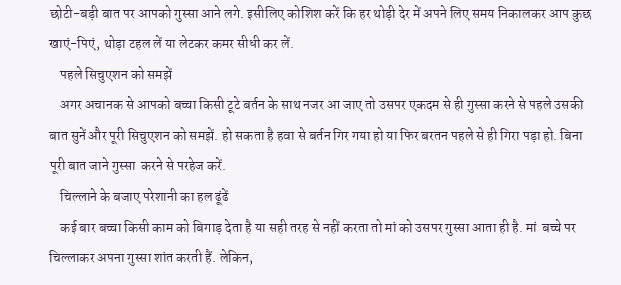छोटी-बड़ी बात पर आपको गुस्सा आने लगे. इसीलिए कोशिश करें कि हर थोड़ी देर में अपने लिए समय निकालकर आप कुछ खाएं-पिएं, थोड़ा टहल लें या लेटकर कमर सीधी कर लें.
    पहले सिचुएशन को समझें
    अगर अचानक से आपको बच्चा किसी टूटे बर्तन के साथ नजर आ जाए तो उसपर एकदम से ही गुस्सा करने से पहले उसकी बात सुनें और पूरी सिचुएशन को समझें. हो सकता है हवा से बर्तन गिर गया हो या फिर बरतन पहले से ही गिरा पड़ा हो. बिना पूरी बात जाने गुस्सा  करने से परहेज करें.
    चिल्लाने के बजाए परेशानी का हल ढूंढें
    कई बार बच्चा किसी काम को बिगाड़ देता है या सही तरह से नहीं करता तो मां को उसपर गुस्सा आता ही है. मां  बच्चे पर चिल्लाकर अपना गुस्सा शांत करती हैं. लेकिन,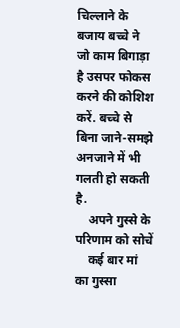चिल्लाने के बजाय बच्चे ने जो काम बिगाड़ा है उसपर फोकस करने की कोशिश करें. बच्चे से बिना जाने-समझे अनजाने में भी गलती हो सकती है.
    अपने गुस्से के परिणाम को सोचें
    कई बार मां का गुस्सा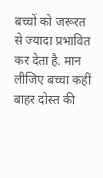बच्चों को जरूरत से ज्यादा प्रभावित कर देता है. मान लीजिए बच्चा कहीं बाहर दोस्त की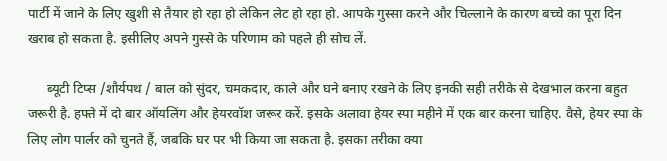पार्टी में जाने के लिए खुशी से तैयार हो रहा हो लेकिन लेट हो रहा हो. आपके गुस्सा करने और चिल्लाने के कारण बच्चे का पूरा दिन खराब हो सकता है. इसीलिए अपने गुस्से के परिणाम को पहले ही सोच लें.

      ब्यूटी टिप्स /शौर्यपथ / बाल को सुंदर, चमकदार, काले और घने बनाए रखने के लिए इनकी सही तरीके से देखभाल करना बहुत जरूरी है. हफ्ते में दो बार ऑयलिंग और हेयरवॉश जरूर करें. इसके अलावा हेयर स्पा महीने में एक बार करना चाहिए. वैसे, हेयर स्पा के लिए लोग पार्लर को चुनते हैं, जबकि घर पर भी किया जा सकता है. इसका तरीका क्या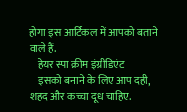होगा इस आर्टिकल में आपको बताने वाले हैं.
    हेयर स्पा क्रीम इंग्रीडिएंट
    इसको बनाने के लिए आप दही, शहद और कच्चा दूध चाहिए.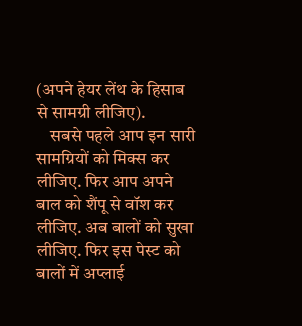(अपने हेयर लेंथ के हिसाब से सामग्री लीजिए).
    सबसे पहले आप इन सारी सामग्रियों को मिक्स कर लीजिए. फिर आप अपने बाल को शैंपू से वॉश कर लीजिए. अब बालों को सुखा लीजिए. फिर इस पेस्ट को बालों में अप्लाई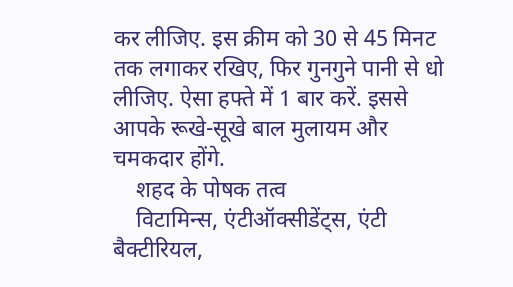कर लीजिए. इस क्रीम को 30 से 45 मिनट तक लगाकर रखिए, फिर गुनगुने पानी से धो लीजिए. ऐसा हफ्ते में 1 बार करें. इससे आपके रूखे-सूखे बाल मुलायम और चमकदार होंगे.
    शहद के पोषक तत्व
    विटामिन्स, एंटीऑक्सीडेंट्स, एंटी बैक्टीरियल,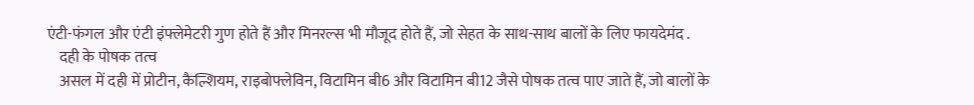एंटी-फंगल और एंटी इंफ्लेमेटरी गुण होते हैं और मिनरल्स भी मौजूद होते हैं, जो सेहत के साथ-साथ बालों के लिए फायदेमंद .
    दही के पोषक तत्व
    असल में दही में प्रोटीन, कैल्शियम, राइबोफ्लेविन, विटामिन बी6 और विटामिन बी12 जैसे पोषक तत्व पाए जाते हैं, जो बालों के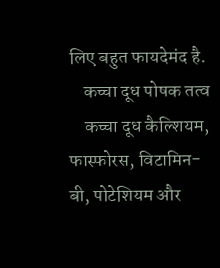लिए बहुत फायदेमंद है.
    कच्चा दूध पोषक तत्व
    कच्चा दूध कैल्शियम, फास्फोरस, विटामिन-बी, पोटेशियम और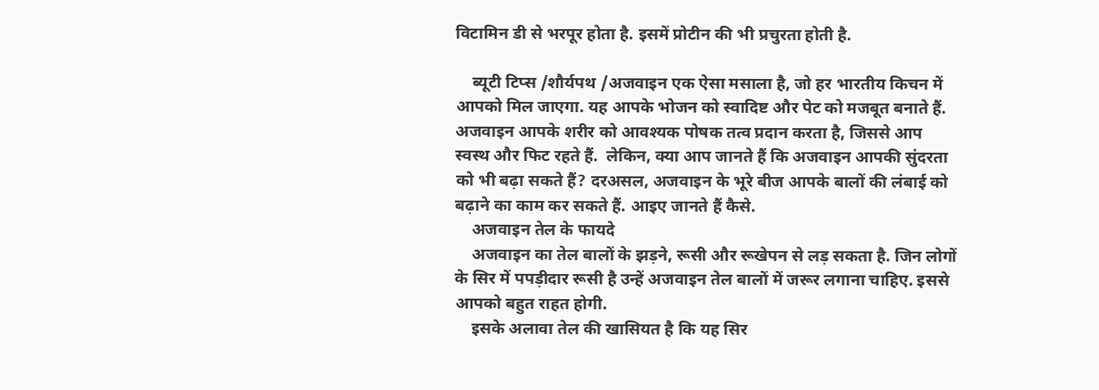विटामिन डी से भरपूर होता है. इसमें प्रोटीन की भी प्रचुरता होती है.

    ब्यूटी टिप्स /शौर्यपथ /अजवाइन एक ऐसा मसाला है, जो हर भारतीय किचन में आपको मिल जाएगा. यह आपके भोजन को स्वादिष्ट और पेट को मजबूत बनाते हैं. अजवाइन आपके शरीर को आवश्यक पोषक तत्व प्रदान करता है, जिससे आप स्वस्थ और फिट रहते हैं.  लेकिन, क्या आप जानते हैं कि अजवाइन आपकी सुंदरता को भी बढ़ा सकते हैं? दरअसल, अजवाइन के भूरे बीज आपके बालों की लंबाई को बढ़ाने का काम कर सकते हैं. आइए जानते हैं कैसे.
    अजवाइन तेल के फायदे
    अजवाइन का तेल बालों के झड़ने, रूसी और रूखेपन से लड़ सकता है. जिन लोगों के सिर में पपड़ीदार रूसी है उन्हें अजवाइन तेल बालों में जरूर लगाना चाहिए. इससे आपको बहुत राहत होगी.
    इसके अलावा तेल की खासियत है कि यह सिर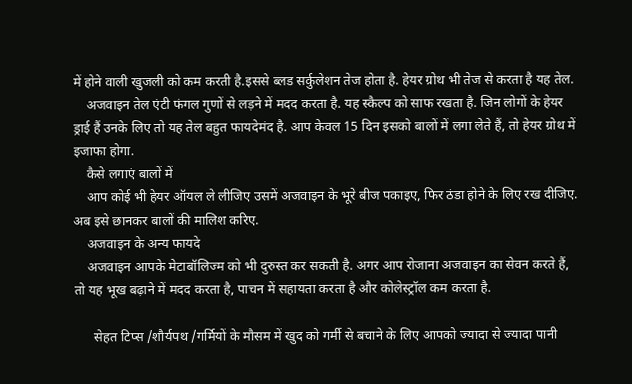में होने वाली खुजली को कम करती है.इससे ब्लड सर्कुलेशन तेज होता है. हेयर ग्रोथ भी तेज से करता है यह तेल.
    अजवाइन तेल एंटी फंगल गुणों से लड़ने में मदद करता है. यह स्कैल्प को साफ रखता है. जिन लोगों के हेयर ड्राई हैं उनके लिए तो यह तेल बहुत फायदेमंद है. आप केवल 15 दिन इसको बालों में लगा लेते हैं, तो हेयर ग्रोथ में इजाफा होगा.
    कैसे लगाएं बालों में
    आप कोई भी हेयर ऑयल ले लीजिए उसमें अजवाइन के भूरे बीज पकाइए, फिर ठंडा होने के लिए रख दीजिए. अब इसे छानकर बालों की मालिश करिए.
    अजवाइन के अन्य फायदे
    अजवाइन आपके मेटाबॉलिज्म को भी दुरुस्त कर सकती है. अगर आप रोजाना अजवाइन का सेवन करते हैं, तो यह भूख बढ़ाने में मदद करता है, पाचन में सहायता करता है और कोलेस्ट्रॉल कम करता है.

      सेहत टिप्स /शौर्यपथ /गर्मियों के मौसम में खुद को गर्मी से बचाने के लिए आपको ज्यादा से ज्यादा पानी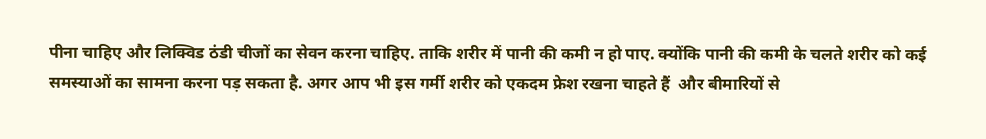पीना चाहिए और लिक्विड ठंडी चीजों का सेवन करना चाहिए. ताकि शरीर में पानी की कमी न हो पाए. क्योंकि पानी की कमी के चलते शरीर को कई समस्याओं का सामना करना पड़ सकता है. अगर आप भी इस गर्मी शरीर को एकदम फ्रेश रखना चाहते हैं  और बीमारियों से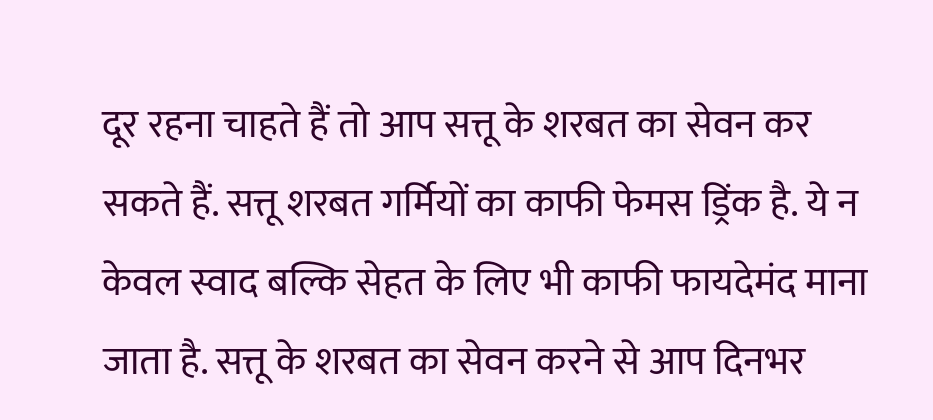दूर रहना चाहते हैं तो आप सत्तू के शरबत का सेवन कर सकते हैं. सत्तू शरबत गर्मियों का काफी फेमस ड्रिंक है. ये न केवल स्वाद बल्कि सेहत के लिए भी काफी फायदेमंद माना जाता है. सत्तू के शरबत का सेवन करने से आप दिनभर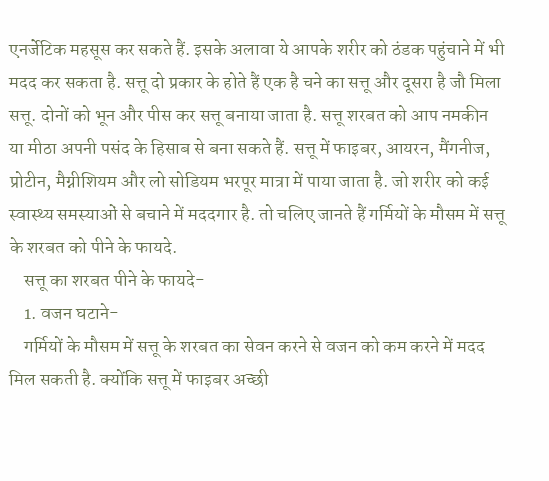एनर्जेटिक महसूस कर सकते हैं. इसके अलावा ये आपके शरीर को ठंडक पहुंचाने में भी मदद कर सकता है. सत्तू दो प्रकार के होते हैं एक है चने का सत्तू और दूसरा है जौ मिला सत्तू. दोनों को भून और पीस कर सत्तू बनाया जाता है. सत्तू शरबत को आप नमकीन या मीठा अपनी पसंद के हिसाब से बना सकते हैं. सत्तू में फाइबर, आयरन, मैंगनीज, प्रोटीन, मैग्नीशियम और लो सोडियम भरपूर मात्रा में पाया जाता है. जो शरीर को कई स्वास्थ्य समस्याओं से बचाने में मददगार है. तो चलिए जानते हैं गर्मियों के मौसम में सत्तू के शरबत को पीने के फायदे.
    सत्तू का शरबत पीने के फायदे-
    1. वजन घटाने-
    गर्मियों के मौसम में सत्तू के शरबत का सेवन करने से वजन को कम करने में मदद मिल सकती है. क्योंकि सत्तू में फाइबर अच्छी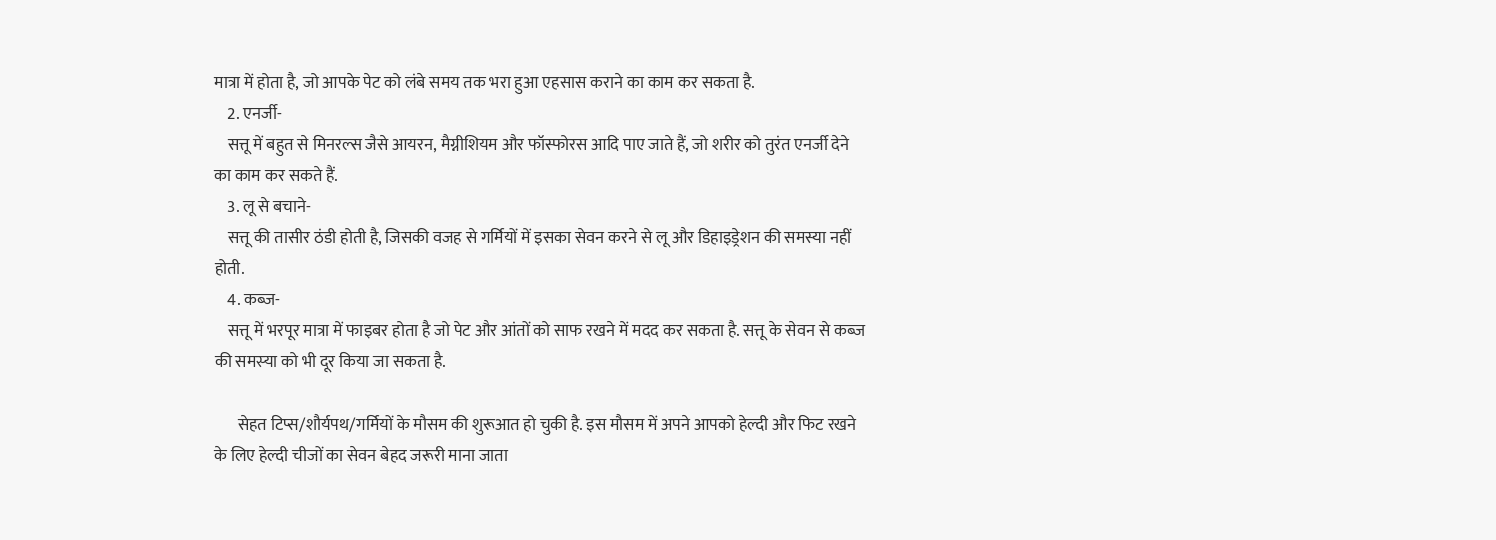मात्रा में होता है, जो आपके पेट को लंबे समय तक भरा हुआ एहसास कराने का काम कर सकता है.
    2. एनर्जी-
    सत्तू में बहुत से मिनरल्स जैसे आयरन, मैग्नीशियम और फॉस्फोरस आदि पाए जाते हैं, जो शरीर को तुरंत एनर्जी देने का काम कर सकते हैं.
    3. लू से बचाने-
    सत्तू की तासीर ठंडी होती है, जिसकी वजह से गर्मियों में इसका सेवन करने से लू और डिहाइड्रेशन की समस्या नहीं होती.
    4. कब्ज-
    सत्तू में भरपूर मात्रा में फाइबर होता है जो पेट और आंतों को साफ रखने में मदद कर सकता है. सत्तू के सेवन से कब्ज की समस्‍या को भी दूर किया जा सकता है.

       सेहत टिप्स/शौर्यपथ/गर्मियों के मौसम की शुरूआत हो चुकी है. इस मौसम में अपने आपको हेल्दी और फिट रखने के लिए हेल्दी चीजों का सेवन बेहद जरूरी माना जाता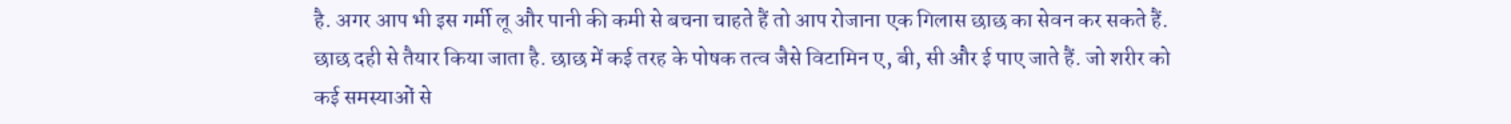है. अगर आप भी इस गर्मी लू और पानी की कमी से बचना चाहते हैं तो आप रोजाना एक गिलास छाछ का सेवन कर सकते हैं. छाछ दही से तैयार किया जाता है. छाछ में कई तरह के पोषक तत्व जैसे विटामिन ए, बी, सी और ई पाए जाते हैं. जो शरीर को कई समस्याओं से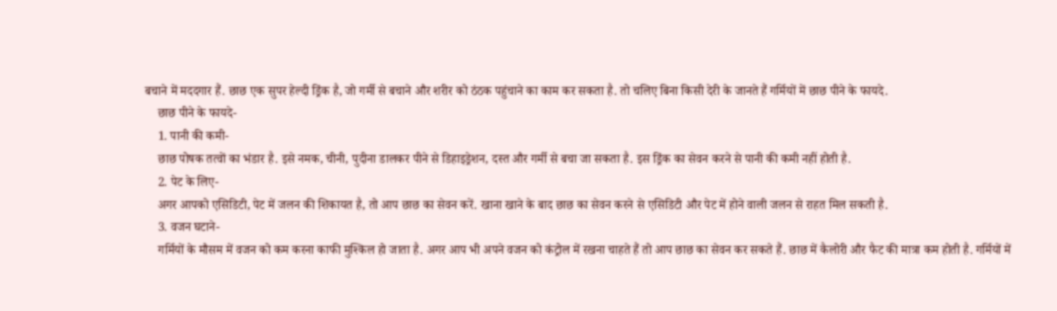बचाने में मददगार हैं. छाछ एक सुपर हेल्दी ड्रिंक है, जो गर्मी से बचाने और शरीर को ठंठक पहुंचाने का काम कर सकता है. तो चलिए बिना किसी देरी के जानते हैं गर्मियों में छाछ पीने के फायदे.
    छाछ पीने के फायदे-
    1. पानी की कमी-
    छाछ पोषक तत्वों का भंडार है. इसे नमक, चीनी, पुदीना डालकर पीने से डिहाइड्रेशन, दस्त और गर्मी से बचा जा सकता है. इस ड्रिंक का सेवन करने से पानी की कमी नहीं होती है.
    2. पेट के लिए-
    अगर आपको एसिडिटी, पेट में जलन की शिकायत है, तो आप छाछ का सेवन करें. खाना खाने के बाद छाछ का सेवन करने से एसिडिटी और पेट में होने वाली जलन से राहत मिल सकती है.
    3. वजन घटाने-
    गर्मियों के मौसम में वजन को कम करना काफी मुश्किल हो जाता है. अगर आप भी अपने वजन को कंट्रोल में रखना चाहते हैं तो आप छाछ का सेवन कर सकते हैं. छाछ में कैलोरी और फैट की मात्रा कम होती है. गर्मियों में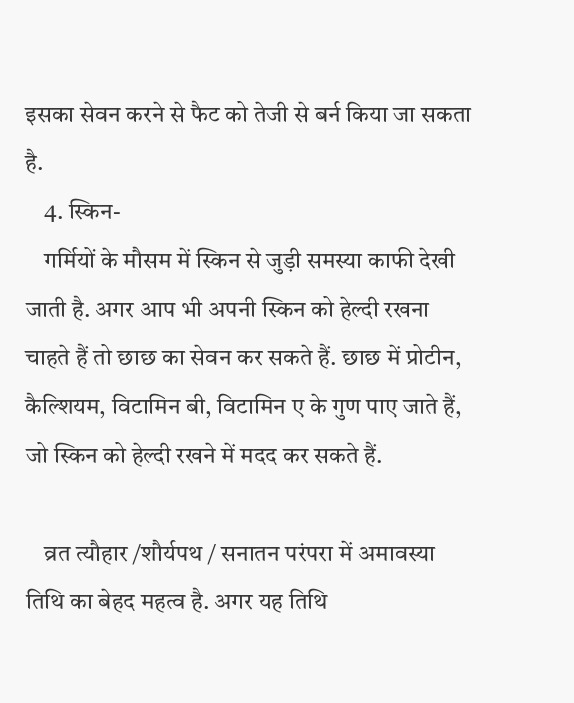इसका सेवन करने से फैट को तेजी से बर्न किया जा सकता है.
    4. स्किन-
    गर्मियों के मौसम में स्किन से जुड़ी समस्या काफी देखी जाती है. अगर आप भी अपनी स्किन को हेल्दी रखना चाहते हैं तो छाछ का सेवन कर सकते हैं. छाछ में प्रोटीन, कैल्शियम, विटामिन बी, विटामिन ए के गुण पाए जाते हैं, जो स्किन को हेल्दी रखने में मदद कर सकते हैं.

    व्रत त्यौहार /शौर्यपथ / सनातन परंपरा में अमावस्या तिथि का बेहद महत्व है. अगर यह तिथि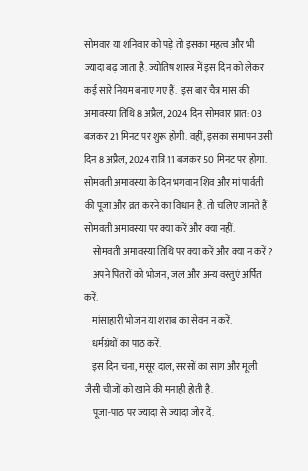सोमवार या शनिवार को पड़े तो इसका महत्व और भी ज्यादा बढ़ जाता है. ज्योतिष शास्त्र में इस दिन को लेकर कई सारे नियम बनाए गए हैं.  इस बार चैत्र मास की अमावस्या तिथि 8 अप्रैल, 2024 दिन सोमवार प्रात: 03 बजकर 21 मिनट पर शुरू होगी. वहीं, इसका समापन उसी दिन 8 अप्रैल, 2024 रात्रि 11 बजकर 50 मिनट पर होगा. सोमवती अमावस्या के दिन भगवान शिव और मां पार्वती की पूजा और व्रत करने का विधान है. तो चलिए जानते हैं सोमवती अमावस्या पर क्या करें और क्या नहीं.
    सोमवती अमावस्या तिथि पर क्या करें और क्या न करें?
    अपने पितरों को भोजन, जल और अन्य वस्तुएं अर्पित करें.
    मांसाहारी भोजन या शराब का सेवन न करें.
    धर्मग्रंथों का पाठ करें.
    इस दिन चना, मसूर दाल, सरसों का साग और मूली जैसी चीजों को खाने की मनाही होती है.
    पूजा-पाठ पर ज्यादा से ज्यादा जोर दें.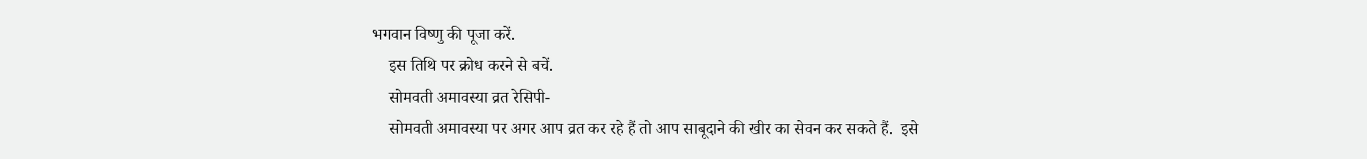भगवान विष्णु की पूजा करें.
    इस तिथि पर क्रोध करने से बचें.
    सोमवती अमावस्या व्रत रेसिपी-
    सोमवती अमावस्या पर अगर आप व्रत कर रहे हैं तो आप साबूदाने की खीर का सेवन कर सकते हैं.  इसे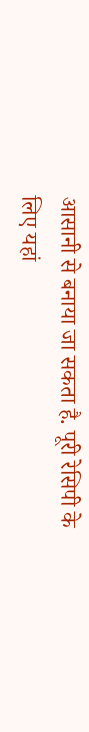आसानी से बनाया जा सकता है. पूरी रेसिपी के लिए यहां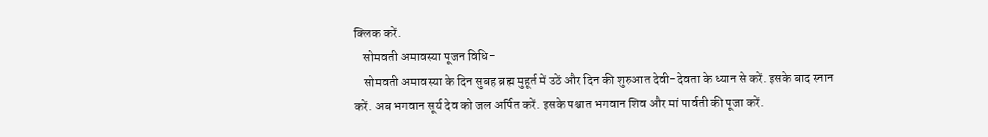क्लिक करें.
    सोमवती अमावस्या पूजन विधि-
    सोमवती अमावस्या के दिन सुबह ब्रह्म मुहूर्त में उठें और दिन की शुरुआत देवी-देवता के ध्यान से करें. इसके बाद स्नान करें. अब भगवान सूर्य देव को जल अर्पित करें. इसके पश्चात भगवान शिव और मां पार्वती की पूजा करें.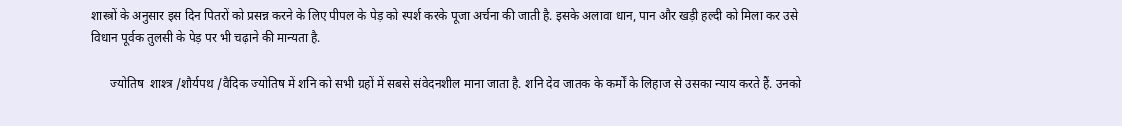शास्त्रों के अनुसार इस दिन पितरों को प्रसन्न करने के लिए पीपल के पेड़ को स्पर्श करके पूजा अर्चना की जाती है. इसके अलावा धान, पान और खड़ी हल्दी को मिला कर उसे विधान पूर्वक तुलसी के पेड़ पर भी चढ़ाने की मान्यता है.

      ज्योतिष  शाश्त्र /शौर्यपथ /वैदिक ज्योतिष में शनि को सभी ग्रहों में सबसे संवेदनशील माना जाता है. शनि देव जातक के कर्मों के लिहाज से उसका न्याय करते हैं. उनको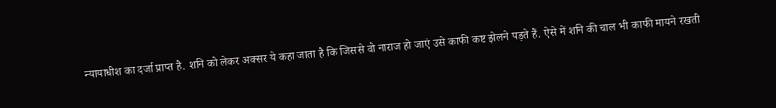न्यायाधीश का दर्जा प्राप्त है. शनि को लेकर अक्सर ये कहा जाता है कि जिससे वो नाराज हो जाएं उसे काफी कष्ट झेलने पड़ते हैं. ऐसे में शनि की चाल भी काफी मायने रखती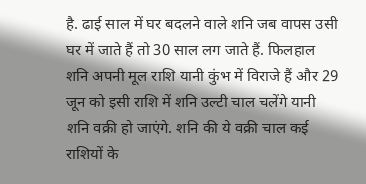है. ढाई साल में घर बदलने वाले शनि जब वापस उसी घर में जाते हैं तो 30 साल लग जाते हैं. फिलहाल शनि अपनी मूल राशि यानी कुंभ में विराजे हैं और 29 जून को इसी राशि में शनि उल्टी चाल चलेंगे यानी शनि वक्री हो जाएंगे. शनि की ये वक्री चाल कई राशियों के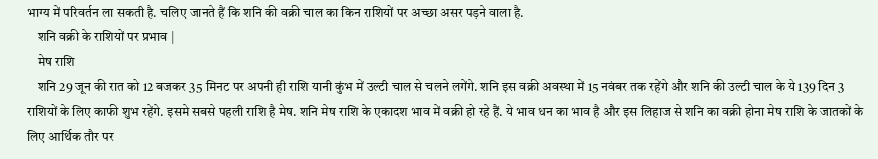भाग्य में परिवर्तन ला सकती है. चलिए जानते हैं कि शनि की वक्री चाल का किन राशियों पर अच्छा असर पड़ने वाला है.
    शनि वक्री के राशियों पर प्रभाव |
    मेष राशि
    शनि 29 जून की रात को 12 बजकर 35 मिनट पर अपनी ही राशि यानी कुंभ में उल्टी चाल से चलने लगेंगे. शनि इस वक्री अवस्था में 15 नवंबर तक रहेंगे और शनि की उल्टी चाल के ये 139 दिन 3 राशियों के लिए काफी शुभ रहेंगे. इसमे सबसे पहली राशि है मेष. शनि मेष राशि के एकादश भाव में वक्री हो रहे हैं. ये भाव धन का भाव है और इस लिहाज से शनि का वक्री होना मेष राशि के जातकों के लिए आर्थिक तौर पर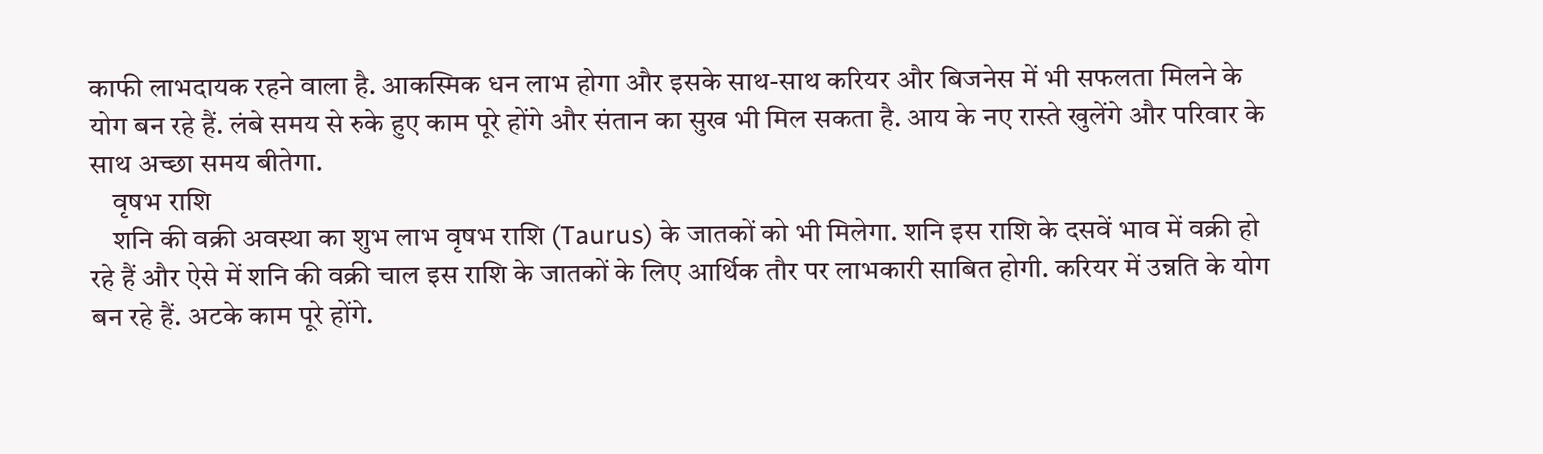काफी लाभदायक रहने वाला है. आकस्मिक धन लाभ होगा और इसके साथ-साथ करियर और बिजनेस में भी सफलता मिलने के योग बन रहे हैं. लंबे समय से रुके हुए काम पूरे होंगे और संतान का सुख भी मिल सकता है. आय के नए रास्ते खुलेंगे और परिवार के साथ अच्छा समय बीतेगा.
    वृषभ राशि
    शनि की वक्री अवस्था का शुभ लाभ वृषभ राशि (Taurus) के जातकों को भी मिलेगा. शनि इस राशि के दसवें भाव में वक्री हो रहे हैं और ऐसे में शनि की वक्री चाल इस राशि के जातकों के लिए आर्थिक तौर पर लाभकारी साबित होगी. करियर में उन्नति के योग बन रहे हैं. अटके काम पूरे होंगे.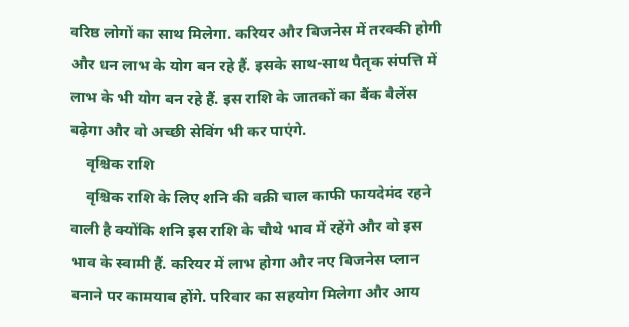वरिष्ठ लोगों का साथ मिलेगा. करियर और बिजनेस में तरक्की होगी और धन लाभ के योग बन रहे हैं. इसके साथ-साथ पैतृक संपत्ति में लाभ के भी योग बन रहे हैं. इस राशि के जातकों का बैंक बैलेंस बढ़ेगा और वो अच्छी सेविंग भी कर पाएंगे.
    वृश्चिक राशि
    वृश्चिक राशि के लिए शनि की वक्री चाल काफी फायदेमंद रहने वाली है क्योंकि शनि इस राशि के चौथे भाव में रहेंगे और वो इस भाव के स्वामी हैं. करियर में लाभ होगा और नए बिजनेस प्लान बनाने पर कामयाब होंगे. परिवार का सहयोग मिलेगा और आय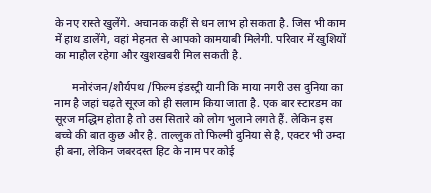के नए रास्ते खुलेंगे. अचानक कहीं से धन लाभ हो सकता है. जिस भी काम में हाथ डालेंगे, वहां मेहनत से आपको कामयाबी मिलेगी. परिवार में खुशियों का माहौल रहेगा और खुशखबरी मिल सकती है.

      मनोरंजन/शौर्यपथ /फिल्म इंडस्ट्री यानी कि माया नगरी उस दुनिया का नाम है जहां चढ़ते सूरज को ही सलाम किया जाता है. एक बार स्टारडम का सूरज मद्धिम होता है तो उस सितारे को लोग भुलाने लगते हैं. लेकिन इस बच्चे की बात कुछ और है. ताल्लुक तो फिल्मी दुनिया से है, एक्टर भी उम्दा ही बना, लेकिन जबरदस्त हिट के नाम पर कोई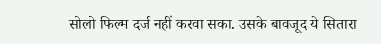सोलो फिल्म दर्ज नहीं करवा सका. उसके बावजूद ये सितारा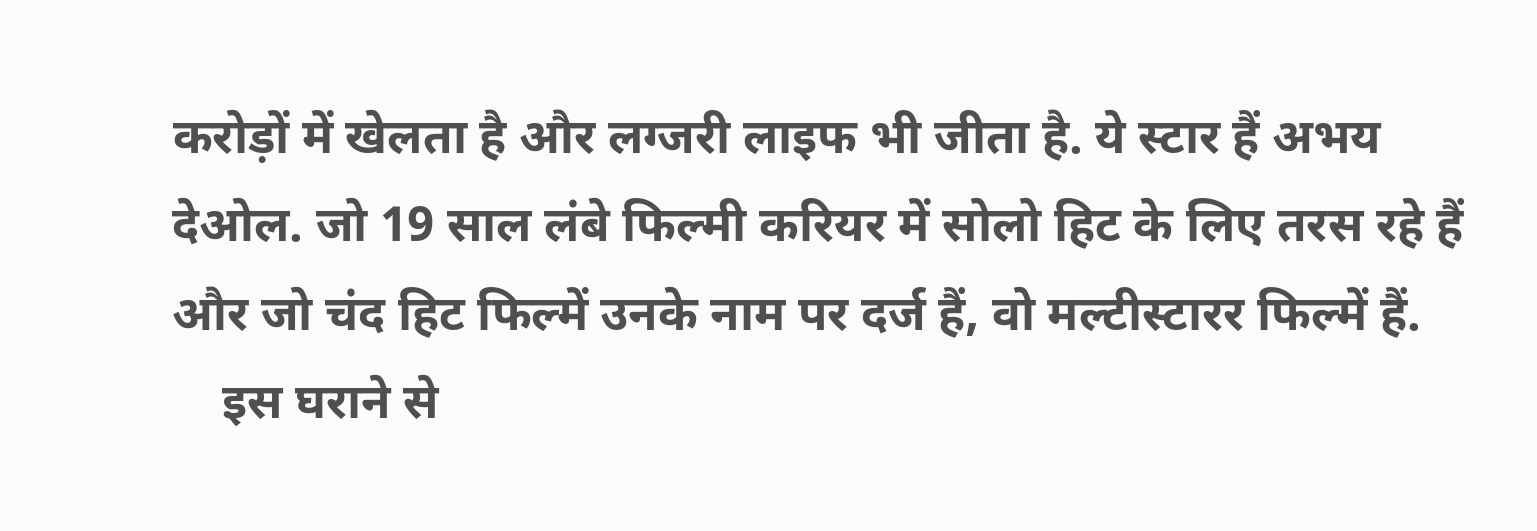करोड़ों में खेलता है और लग्जरी लाइफ भी जीता है. ये स्टार हैं अभय देओल. जो 19 साल लंबे फिल्मी करियर में सोलो हिट के लिए तरस रहे हैं और जो चंद हिट फिल्में उनके नाम पर दर्ज हैं, वो मल्टीस्टारर फिल्में हैं.
    इस घराने से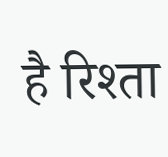है रिश्ता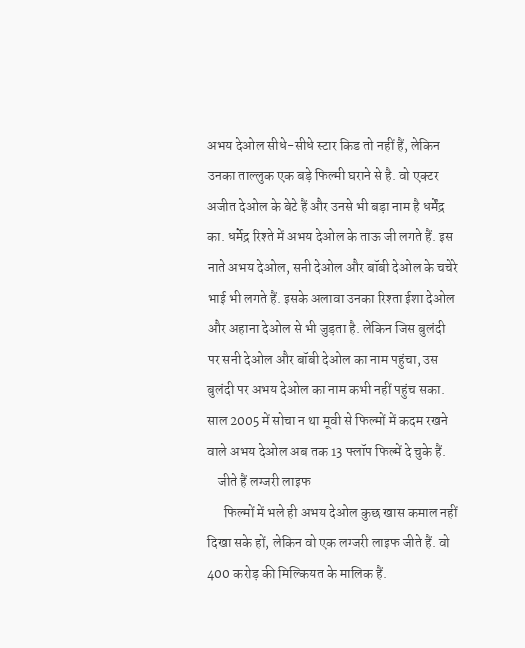अभय देओल सीधे-सीधे स्टार किड तो नहीं हैं, लेकिन उनका ताल्लुक एक बड़े फिल्मी घराने से है. वो एक्टर अजीत देओल के बेटे हैं और उनसे भी बड़ा नाम है धर्मेंद्र का. धर्मेद्र रिश्ते में अभय देओल के ताऊ जी लगते हैं. इस नाते अभय देओल, सनी देओल और बॉबी देओल के चचेरे भाई भी लगते हैं. इसके अलावा उनका रिश्ता ईशा देओल और अहाना देओल से भी जुड़ता है. लेकिन जिस बुलंदी पर सनी देओल और बॉबी देओल का नाम पहुंचा, उस बुलंदी पर अभय देओल का नाम कभी नहीं पहुंच सका. साल 2005 में सोचा न था मूवी से फिल्मों में कदम रखने वाले अभय देओल अब तक 13 फ्लॉप फिल्में दे चुके हैं.
    जीते हैं लग्जरी लाइफ
      फिल्मों में भले ही अभय देओल कुछ खास कमाल नहीं दिखा सके हों, लेकिन वो एक लग्जरी लाइफ जीते हैं. वो 400 करोड़ की मिल्कियत के मालिक हैं.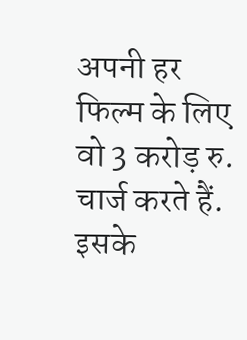अपनी हर फिल्म के लिए वो 3 करोड़ रु. चार्ज करते हैं. इसके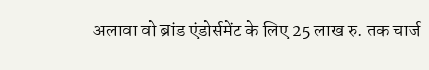अलावा वो ब्रांड एंडोर्समेंट के लिए 25 लाख रु. तक चार्ज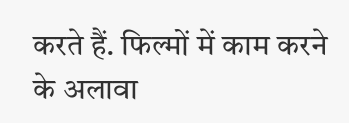करते हैं. फिल्मों में काम करने के अलावा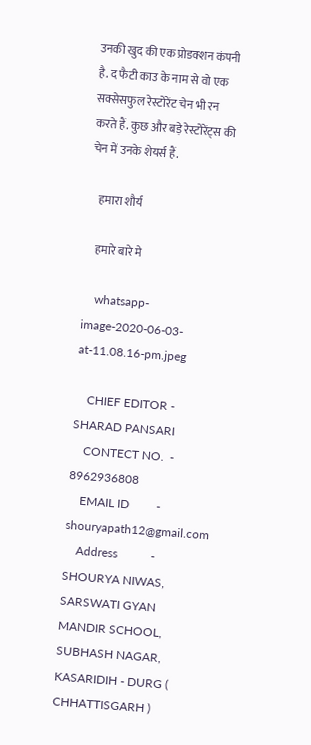उनकी खुद की एक प्रोडक्शन कंपनी है. द फैटी काउ के नाम से वो एक सक्सेसफुल रेस्टोरेंट चेन भी रन करते हैं. कुछ और बड़े रेस्टोरेंट्स की चेन में उनके शेयर्स हैं.

    हमारा शौर्य

    हमारे बारे मे

    whatsapp-image-2020-06-03-at-11.08.16-pm.jpeg

    CHIEF EDITOR -  SHARAD PANSARI
    CONTECT NO.  -  8962936808
    EMAIL ID         -  shouryapath12@gmail.com
    Address           -  SHOURYA NIWAS, SARSWATI GYAN MANDIR SCHOOL, SUBHASH NAGAR, KASARIDIH - DURG ( CHHATTISGARH )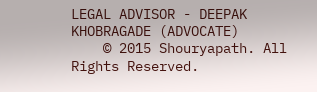LEGAL ADVISOR - DEEPAK KHOBRAGADE (ADVOCATE)
    © 2015 Shouryapath. All Rights Reserved.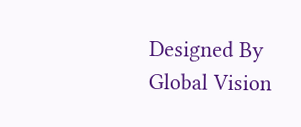Designed By Global Vision